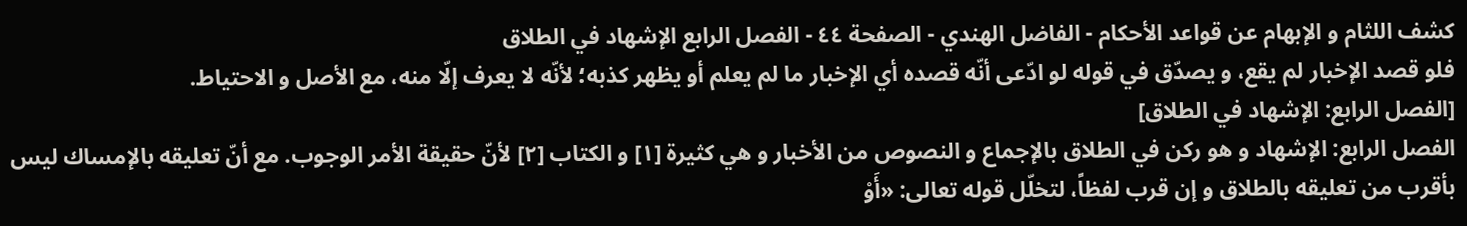كشف اللثام و الإبهام عن قواعد الأحكام - الفاضل الهندي - الصفحة ٤٤ - الفصل الرابع الإشهاد في الطلاق
فلو قصد الإخبار لم يقع، و يصدّق في قوله لو ادّعى أنّه قصده أي الإخبار ما لم يعلم أو يظهر كذبه؛ لأنّه لا يعرف إلّا منه، مع الأصل و الاحتياط.
[الفصل الرابع: الإشهاد في الطلاق]
الفصل الرابع: الإشهاد و هو ركن في الطلاق بالإجماع و النصوص من الأخبار و هي كثيرة [١] و الكتاب [٢] لأنّ حقيقة الأمر الوجوب. مع أنّ تعليقه بالإمساك ليس بأقرب من تعليقه بالطلاق و إن قرب لفظاً، لتخلّل قوله تعالى: «أَوْ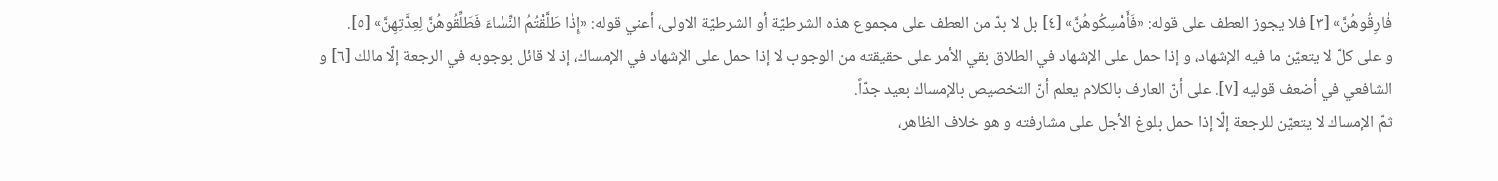فٰارِقُوهُنَّ» [٣] فلا يجوز العطف على قوله: «فَأَمْسِكُوهُنَّ» [٤] بل لا بدّ من العطف على مجموع هذه الشرطيّة أو الشرطيّة الاولى، أعني قوله: «إِذٰا طَلَّقْتُمُ النِّسٰاءَ فَطَلِّقُوهُنَّ لِعِدَّتِهِنَّ» [٥].
و على كلّ لا يتعيّن ما فيه الإشهاد، و إذا حمل على الإشهاد في الطلاق بقي الأمر على حقيقته من الوجوب لا إذا حمل على الإشهاد في الإمساك، إذ لا قائل بوجوبه في الرجعة إلّا مالك [٦] و الشافعي في أضعف قوليه [٧]. على أنّ العارف بالكلام يعلم أنّ التخصيص بالإمساك بعيد جدّاً.
ثمّ الإمساك لا يتعيّن للرجعة إلّا إذا حمل بلوغ الأجل على مشارفته و هو خلاف الظاهر،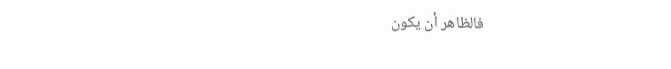فالظاهر أن يكون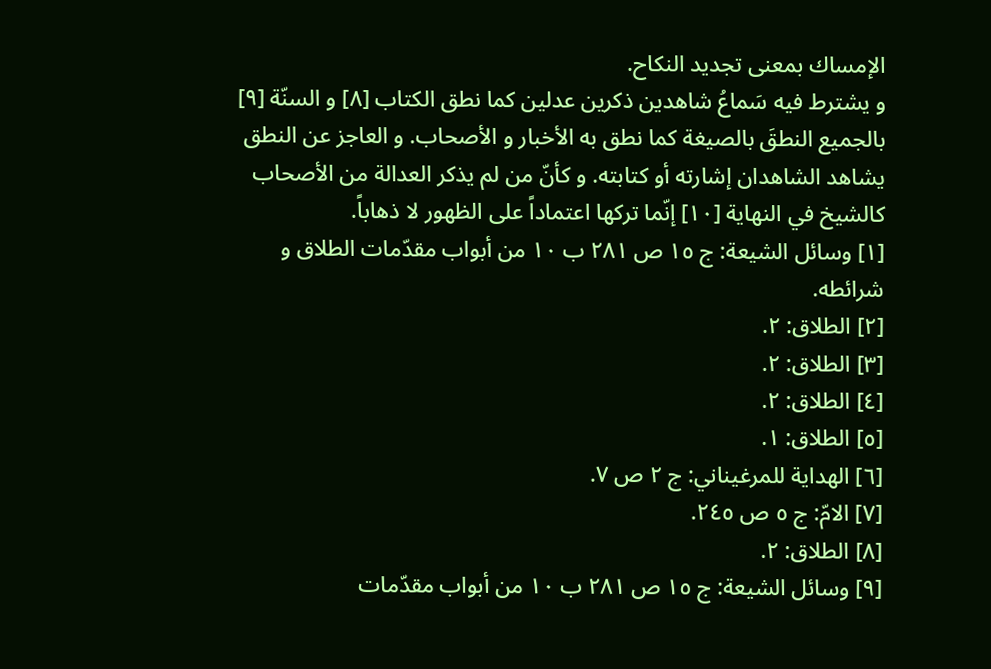الإمساك بمعنى تجديد النكاح.
و يشترط فيه سَماعُ شاهدين ذكرين عدلين كما نطق الكتاب [٨] و السنّة [٩] بالجميع النطقَ بالصيغة كما نطق به الأخبار و الأصحاب. و العاجز عن النطق يشاهد الشاهدان إشارته أو كتابته. و كأنّ من لم يذكر العدالة من الأصحاب كالشيخ في النهاية [١٠] إنّما تركها اعتماداً على الظهور لا ذهاباً.
[١] وسائل الشيعة: ج ١٥ ص ٢٨١ ب ١٠ من أبواب مقدّمات الطلاق و شرائطه.
[٢] الطلاق: ٢.
[٣] الطلاق: ٢.
[٤] الطلاق: ٢.
[٥] الطلاق: ١.
[٦] الهداية للمرغيناني: ج ٢ ص ٧.
[٧] الامّ: ج ٥ ص ٢٤٥.
[٨] الطلاق: ٢.
[٩] وسائل الشيعة: ج ١٥ ص ٢٨١ ب ١٠ من أبواب مقدّمات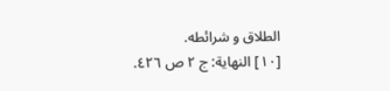الطلاق و شرائطه.
[١٠] النهاية: ج ٢ ص ٤٢٦.